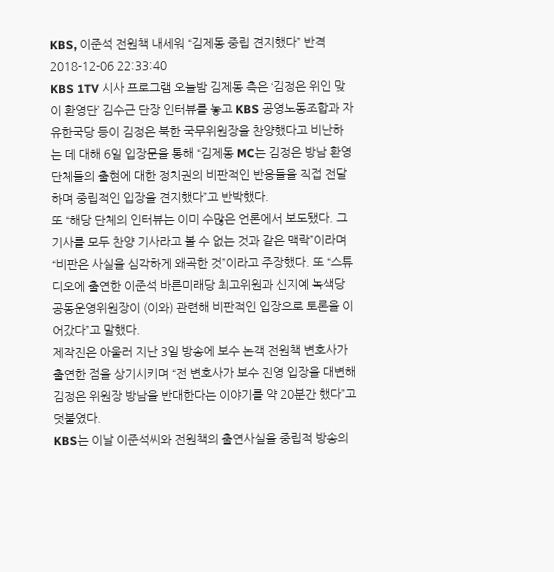KBS, 이준석 전원책 내세워 “김제동 중립 견지했다” 반격
2018-12-06 22:33:40
KBS 1TV 시사 프로그램 오늘밤 김제동 측은 ‘김정은 위인 맞이 환영단’ 김수근 단장 인터뷰를 놓고 KBS 공영노동조합과 자유한국당 등이 김정은 북한 국무위원장을 찬양했다고 비난하는 데 대해 6일 입장문을 통해 “김제동 MC는 김정은 방남 환영 단체들의 출현에 대한 정치권의 비판적인 반응들을 직접 전달하며 중립적인 입장을 견지했다”고 반박했다.
또 “해당 단체의 인터뷰는 이미 수많은 언론에서 보도됐다. 그 기사를 모두 찬양 기사라고 볼 수 없는 것과 같은 맥락”이라며“비판은 사실을 심각하게 왜곡한 것”이라고 주장했다. 또 “스튜디오에 출연한 이준석 바른미래당 최고위원과 신지예 녹색당 공동운영위원장이 (이와) 관련해 비판적인 입장으로 토론을 이어갔다”고 말했다.
제작진은 아울러 지난 3일 방송에 보수 논객 전원책 변호사가 출연한 점을 상기시키며 “전 변호사가 보수 진영 입장을 대변해 김정은 위원장 방남을 반대한다는 이야기를 약 20분간 했다”고 덧붙였다.
KBS는 이날 이준석씨와 전원책의 출연사실을 중립적 방송의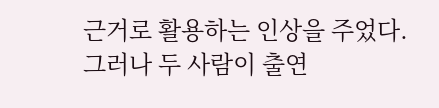근거로 활용하는 인상을 주었다. 그러나 두 사람이 출연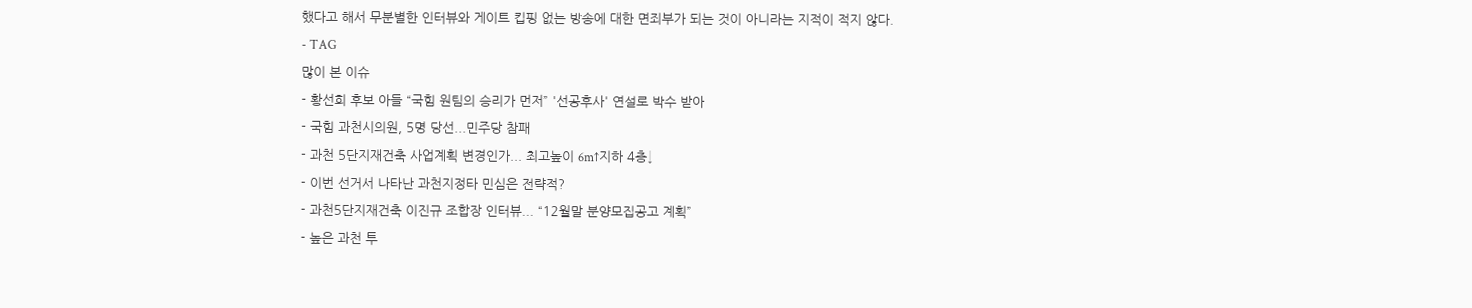했다고 해서 무분별한 인터뷰와 게이트 킵핑 없는 방송에 대한 면죄부가 되는 것이 아니라는 지적이 적지 않다.
- TAG
많이 본 이슈
- 황선희 후보 아들 “국힘 원팀의 승리가 먼저” '선공후사' 연설로 박수 받아
- 국힘 과천시의원, 5명 당선...민주당 참패
- 과천 5단지재건축 사업계획 변경인가... 최고높이 6m↑지하 4층↓
- 이번 선거서 나타난 과천지정타 민심은 전략적?
- 과천5단지재건축 이진규 조합장 인터뷰... “12월말 분양모집공고 계획”
- 높은 과천 투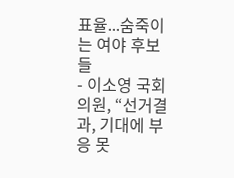표율...숨죽이는 여야 후보들
- 이소영 국회의원, “선거결과, 기대에 부응 못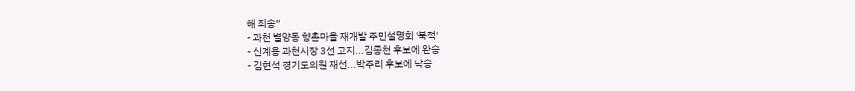해 죄송”
- 과천 별양동 향촌마을 재개발 주민설명회 '북적'
- 신계용 과천시장 3선 고지...김종천 후보에 완승
- 김현석 경기도의원 재선...박주리 후보에 낙승